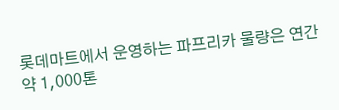롯데마트에서 운영하는 파프리카 물량은 연간 약 1,000톤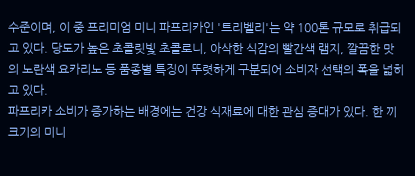수준이며, 이 중 프리미엄 미니 파프리카인 '트리벨리'는 약 100톤 규모로 취급되고 있다. 당도가 높은 초콜릿빛 초콜로니, 아삭한 식감의 빨간색 램지, 깔끔한 맛의 노란색 요카리노 등 품종별 특징이 뚜렷하게 구분되어 소비자 선택의 폭을 넓히고 있다.
파프리카 소비가 증가하는 배경에는 건강 식재료에 대한 관심 증대가 있다. 한 끼 크기의 미니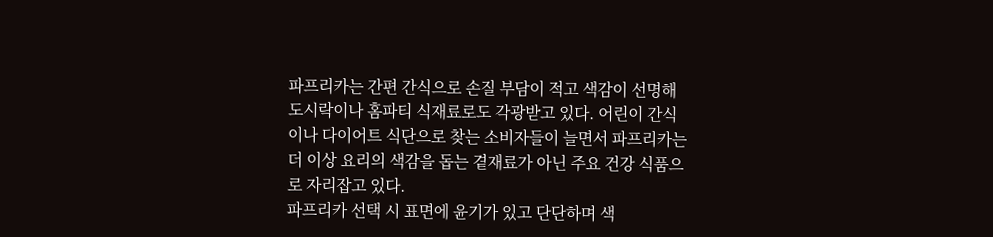파프리카는 간편 간식으로 손질 부담이 적고 색감이 선명해 도시락이나 홈파티 식재료로도 각광받고 있다. 어린이 간식이나 다이어트 식단으로 찾는 소비자들이 늘면서 파프리카는 더 이상 요리의 색감을 돕는 곁재료가 아닌 주요 건강 식품으로 자리잡고 있다.
파프리카 선택 시 표면에 윤기가 있고 단단하며 색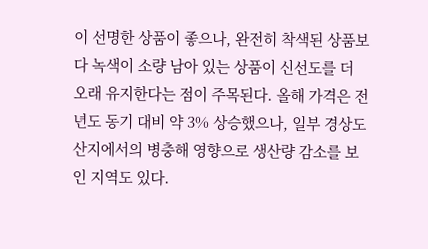이 선명한 상품이 좋으나, 완전히 착색된 상품보다 녹색이 소량 남아 있는 상품이 신선도를 더 오래 유지한다는 점이 주목된다. 올해 가격은 전년도 동기 대비 약 3% 상승했으나, 일부 경상도 산지에서의 병충해 영향으로 생산량 감소를 보인 지역도 있다.